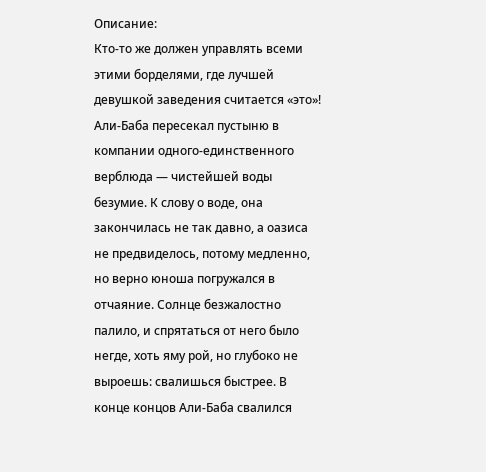Описание:
Кто-то же должен управлять всеми этими борделями, где лучшей девушкой заведения считается «это»!
Али-Баба пересекал пустыню в компании одного-единственного верблюда — чистейшей воды безумие. К слову о воде, она закончилась не так давно, а оазиса не предвиделось, потому медленно, но верно юноша погружался в отчаяние. Солнце безжалостно палило, и спрятаться от него было негде, хоть яму рой, но глубоко не выроешь: свалишься быстрее. В конце концов Али-Баба свалился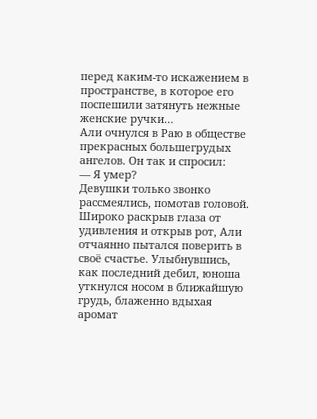перед каким-то искажением в пространстве, в которое его поспешили затянуть нежные женские ручки…
Али очнулся в Раю в обществе прекрасных большегрудых ангелов. Он так и спросил:
— Я умер?
Девушки только звонко рассмеялись, помотав головой. Широко раскрыв глаза от удивления и открыв рот, Али отчаянно пытался поверить в своё счастье. Улыбнувшись, как последний дебил, юноша уткнулся носом в ближайшую грудь, блаженно вдыхая аромат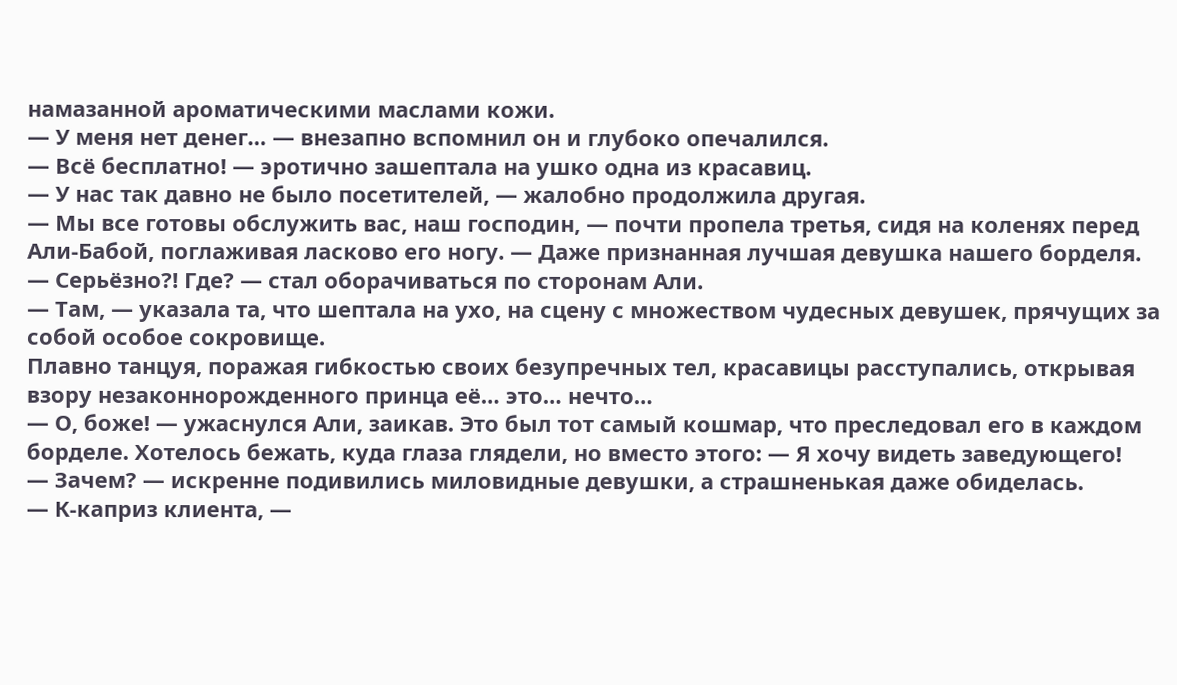намазанной ароматическими маслами кожи.
— У меня нет денег… — внезапно вспомнил он и глубоко опечалился.
— Всё бесплатно! — эротично зашептала на ушко одна из красавиц.
— У нас так давно не было посетителей, — жалобно продолжила другая.
— Мы все готовы обслужить вас, наш господин, — почти пропела третья, сидя на коленях перед Али-Бабой, поглаживая ласково его ногу. — Даже признанная лучшая девушка нашего борделя.
— Серьёзно?! Где? — стал оборачиваться по сторонам Али.
— Там, — указала та, что шептала на ухо, на сцену с множеством чудесных девушек, прячущих за собой особое сокровище.
Плавно танцуя, поражая гибкостью своих безупречных тел, красавицы расступались, открывая взору незаконнорожденного принца её… это… нечто…
— О, боже! — ужаснулся Али, заикав. Это был тот самый кошмар, что преследовал его в каждом борделе. Хотелось бежать, куда глаза глядели, но вместо этого: — Я хочу видеть заведующего!
— Зачем? — искренне подивились миловидные девушки, а страшненькая даже обиделась.
— К-каприз клиента, —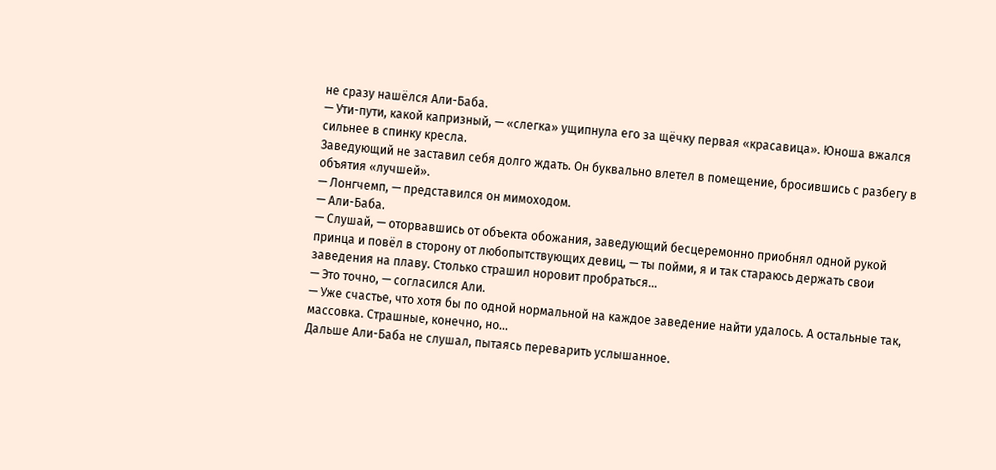не сразу нашёлся Али-Баба.
— Ути-пути, какой капризный, — «слегка» ущипнула его за щёчку первая «красавица». Юноша вжался сильнее в спинку кресла.
Заведующий не заставил себя долго ждать. Он буквально влетел в помещение, бросившись с разбегу в объятия «лучшей».
— Лонгчемп, — представился он мимоходом.
— Али-Баба.
— Слушай, — оторвавшись от объекта обожания, заведующий бесцеремонно приобнял одной рукой принца и повёл в сторону от любопытствующих девиц, — ты пойми, я и так стараюсь держать свои заведения на плаву. Столько страшил норовит пробраться…
— Это точно, — согласился Али.
— Уже счастье, что хотя бы по одной нормальной на каждое заведение найти удалось. А остальные так, массовка. Страшные, конечно, но…
Дальше Али-Баба не слушал, пытаясь переварить услышанное.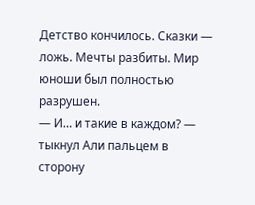Детство кончилось. Сказки — ложь. Мечты разбиты. Мир юноши был полностью разрушен.
— И… и такие в каждом? — тыкнул Али пальцем в сторону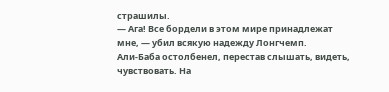страшилы.
— Ага! Все бордели в этом мире принадлежат мне, — убил всякую надежду Лонгчемп.
Али-Баба остолбенел, перестав слышать, видеть, чувствовать. На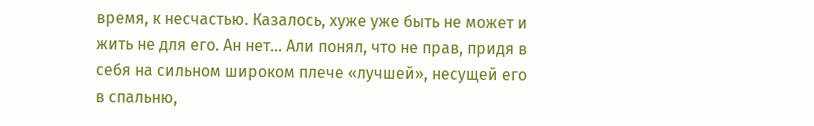время, к несчастью. Казалось, хуже уже быть не может и жить не для его. Ан нет… Али понял, что не прав, придя в себя на сильном широком плече «лучшей», несущей его в спальню,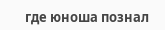где юноша познал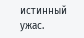истинный ужас.